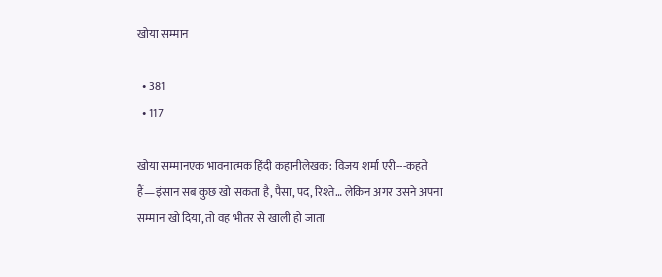खोया सम्मान

  • 381
  • 117

खोया सम्मानएक भावनात्मक हिंदी कहानीलेखक: विजय शर्मा एरी---कहते हैं—इंसान सब कुछ खो सकता है, पैसा, पद, रिश्ते… लेकिन अगर उसने अपना सम्मान खो दिया, तो वह भीतर से खाली हो जाता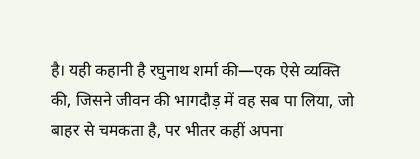है। यही कहानी है रघुनाथ शर्मा की—एक ऐसे व्यक्ति की, जिसने जीवन की भागदौड़ में वह सब पा लिया, जो बाहर से चमकता है, पर भीतर कहीं अपना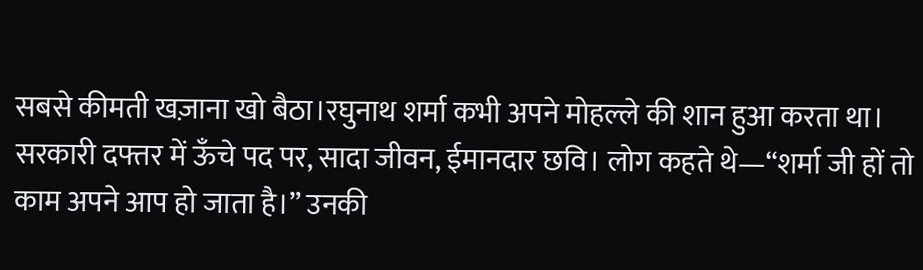सबसे कीमती खज़ाना खो बैठा।रघुनाथ शर्मा कभी अपने मोहल्ले की शान हुआ करता था। सरकारी दफ्तर में ऊँचे पद पर, सादा जीवन, ईमानदार छवि। लोग कहते थे—“शर्मा जी हों तो काम अपने आप हो जाता है।” उनकी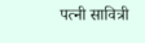पत्नी सावित्री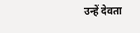उन्हें देवता